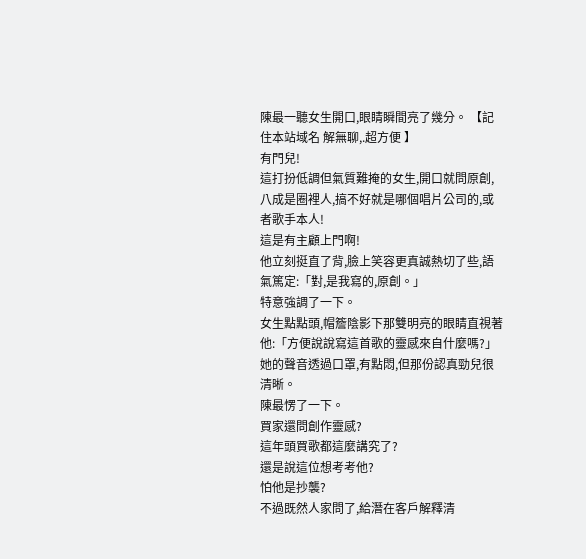陳最一聽女生開口,眼睛瞬間亮了幾分。 【記住本站域名 解無聊,.超方便 】
有門兒!
這打扮低調但氣質難掩的女生,開口就問原創,八成是圈裡人,搞不好就是哪個唱片公司的,或者歌手本人!
這是有主顧上門啊!
他立刻挺直了背,臉上笑容更真誠熱切了些,語氣篤定:「對,是我寫的,原創。」
特意強調了一下。
女生點點頭,帽簷陰影下那雙明亮的眼睛直視著他:「方便說說寫這首歌的靈感來自什麼嗎?」
她的聲音透過口罩,有點悶,但那份認真勁兒很清晰。
陳最愣了一下。
買家還問創作靈感?
這年頭買歌都這麼講究了?
還是說這位想考考他?
怕他是抄襲?
不過既然人家問了,給潛在客戶解釋清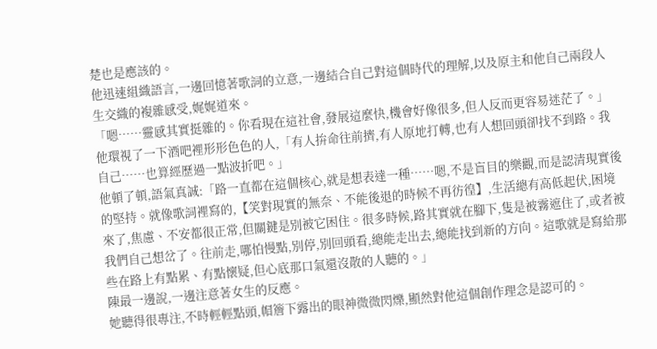楚也是應該的。
他迅速組織語言,一邊回憶著歌詞的立意,一邊結合自己對這個時代的理解,以及原主和他自己兩段人生交織的複雜感受,娓娓道來。
「嗯……靈感其實挺雜的。你看現在這社會,發展這麼快,機會好像很多,但人反而更容易迷茫了。」他環視了一下酒吧裡形形色色的人,「有人拚命往前擠,有人原地打轉,也有人想回頭卻找不到路。我自己……也算經歷過一點波折吧。」
他頓了頓,語氣真誠:「路一直都在這個核心,就是想表達一種……嗯,不是盲目的樂觀,而是認清現實後的堅持。就像歌詞裡寫的,【笑對現實的無奈、不能後退的時候不再彷徨】,生活總有高低起伏,困境來了,焦慮、不安都很正常,但關鍵是別被它困住。很多時候,路其實就在腳下,隻是被霧遮住了,或者被我們自己想岔了。往前走,哪怕慢點,別停,別回頭看,總能走出去,總能找到新的方向。這歌就是寫給那些在路上有點累、有點懷疑,但心底那口氣還沒散的人聽的。」
陳最一邊說,一邊注意著女生的反應。
她聽得很專注,不時輕輕點頭,帽簷下露出的眼神微微閃爍,顯然對他這個創作理念是認可的。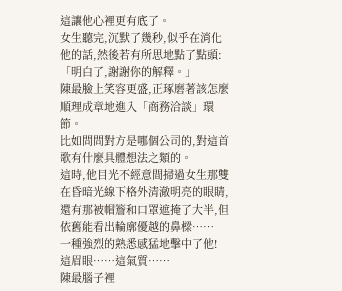這讓他心裡更有底了。
女生聽完,沉默了幾秒,似乎在消化他的話,然後若有所思地點了點頭:「明白了,謝謝你的解釋。」
陳最臉上笑容更盛,正琢磨著該怎麼順理成章地進入「商務洽談」環節。
比如問問對方是哪個公司的,對這首歌有什麼具體想法之類的。
這時,他目光不經意間掃過女生那雙在昏暗光線下格外清澈明亮的眼睛,還有那被帽簷和口罩遮掩了大半,但依舊能看出輪廓優越的鼻樑……
一種強烈的熟悉感猛地擊中了他!
這眉眼……這氣質……
陳最腦子裡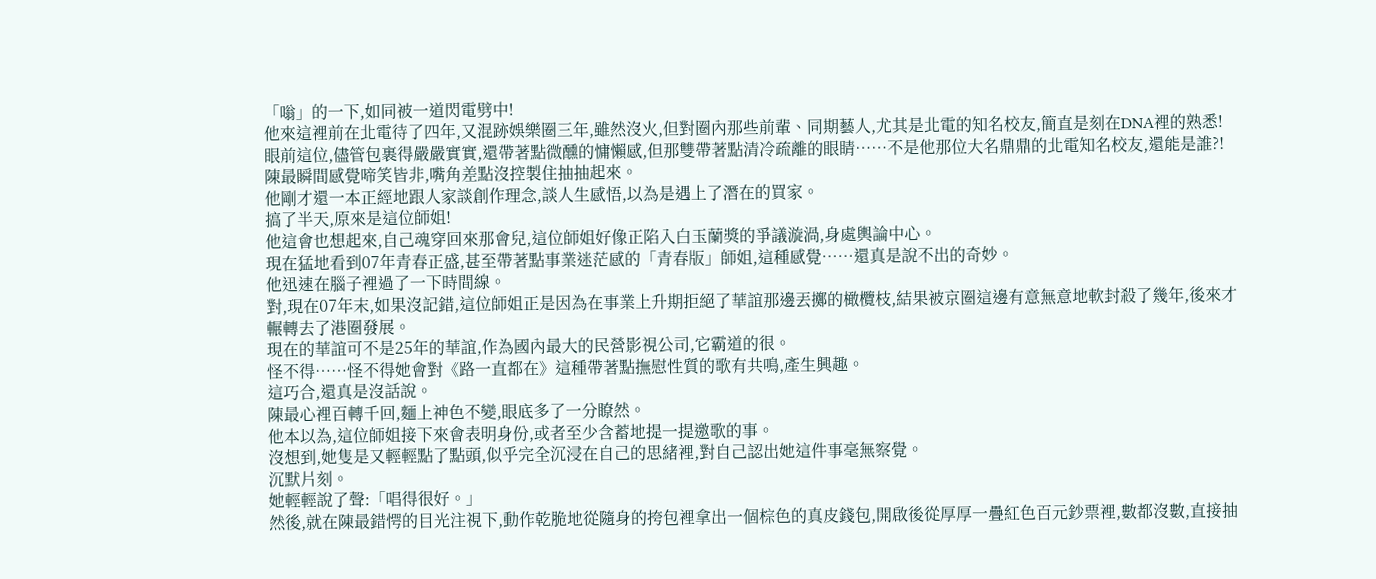「嗡」的一下,如同被一道閃電劈中!
他來這裡前在北電待了四年,又混跡娛樂圈三年,雖然沒火,但對圈內那些前輩、同期藝人,尤其是北電的知名校友,簡直是刻在DNA裡的熟悉!
眼前這位,儘管包裹得嚴嚴實實,還帶著點微醺的慵懶感,但那雙帶著點清冷疏離的眼睛……不是他那位大名鼎鼎的北電知名校友,還能是誰?!
陳最瞬間感覺啼笑皆非,嘴角差點沒控製住抽抽起來。
他剛才還一本正經地跟人家談創作理念,談人生感悟,以為是遇上了潛在的買家。
搞了半天,原來是這位師姐!
他這會也想起來,自己魂穿回來那會兒,這位師姐好像正陷入白玉蘭獎的爭議漩渦,身處輿論中心。
現在猛地看到07年青春正盛,甚至帶著點事業迷茫感的「青春版」師姐,這種感覺……還真是說不出的奇妙。
他迅速在腦子裡過了一下時間線。
對,現在07年末,如果沒記錯,這位師姐正是因為在事業上升期拒絕了華誼那邊丟擲的橄欖枝,結果被京圈這邊有意無意地軟封殺了幾年,後來才輾轉去了港圈發展。
現在的華誼可不是25年的華誼,作為國內最大的民營影視公司,它霸道的很。
怪不得……怪不得她會對《路一直都在》這種帶著點撫慰性質的歌有共鳴,產生興趣。
這巧合,還真是沒話說。
陳最心裡百轉千回,麵上神色不變,眼底多了一分瞭然。
他本以為,這位師姐接下來會表明身份,或者至少含蓄地提一提邀歌的事。
沒想到,她隻是又輕輕點了點頭,似乎完全沉浸在自己的思緒裡,對自己認出她這件事毫無察覺。
沉默片刻。
她輕輕說了聲:「唱得很好。」
然後,就在陳最錯愕的目光注視下,動作乾脆地從隨身的挎包裡拿出一個棕色的真皮錢包,開啟後從厚厚一疊紅色百元鈔票裡,數都沒數,直接抽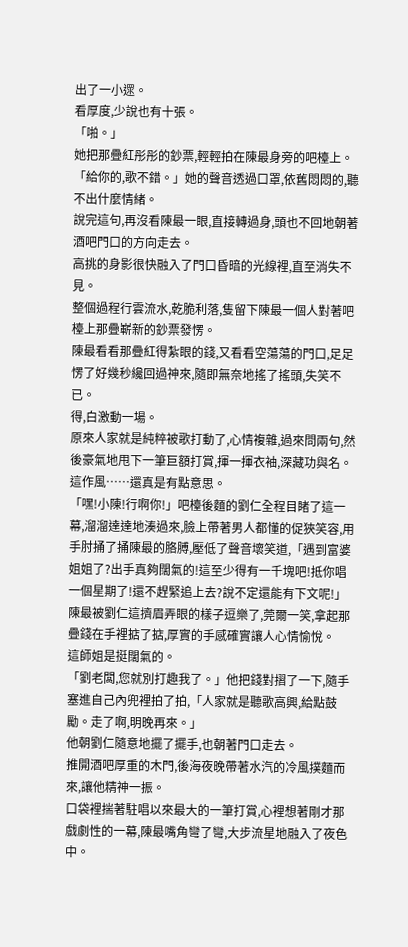出了一小遝。
看厚度,少說也有十張。
「啪。」
她把那疊紅彤彤的鈔票,輕輕拍在陳最身旁的吧檯上。
「給你的,歌不錯。」她的聲音透過口罩,依舊悶悶的,聽不出什麼情緒。
說完這句,再沒看陳最一眼,直接轉過身,頭也不回地朝著酒吧門口的方向走去。
高挑的身影很快融入了門口昏暗的光線裡,直至消失不見。
整個過程行雲流水,乾脆利落,隻留下陳最一個人對著吧檯上那疊嶄新的鈔票發愣。
陳最看看那疊紅得紮眼的錢,又看看空蕩蕩的門口,足足愣了好幾秒纔回過神來,隨即無奈地搖了搖頭,失笑不已。
得,白激動一場。
原來人家就是純粹被歌打動了,心情複雜,過來問兩句,然後豪氣地甩下一筆巨額打賞,揮一揮衣袖,深藏功與名。
這作風……還真是有點意思。
「嘿!小陳!行啊你!」吧檯後麵的劉仁全程目睹了這一幕,溜溜達達地湊過來,臉上帶著男人都懂的促狹笑容,用手肘捅了捅陳最的胳膊,壓低了聲音壞笑道,「遇到富婆姐姐了?出手真夠闊氣的!這至少得有一千塊吧!抵你唱一個星期了!還不趕緊追上去?說不定還能有下文呢!」
陳最被劉仁這擠眉弄眼的樣子逗樂了,莞爾一笑,拿起那疊錢在手裡掂了掂,厚實的手感確實讓人心情愉悅。
這師姐是挺闊氣的。
「劉老闆,您就別打趣我了。」他把錢對摺了一下,隨手塞進自己內兜裡拍了拍,「人家就是聽歌高興,給點鼓勵。走了啊,明晚再來。」
他朝劉仁隨意地擺了擺手,也朝著門口走去。
推開酒吧厚重的木門,後海夜晚帶著水汽的冷風撲麵而來,讓他精神一振。
口袋裡揣著駐唱以來最大的一筆打賞,心裡想著剛才那戲劇性的一幕,陳最嘴角彎了彎,大步流星地融入了夜色中。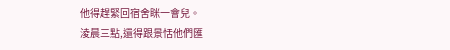他得趕緊回宿舍眯一會兒。
淩晨三點,還得跟景恬他們匯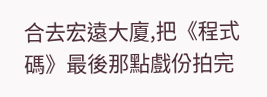合去宏遠大廈,把《程式碼》最後那點戲份拍完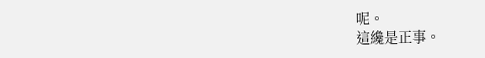呢。
這纔是正事。